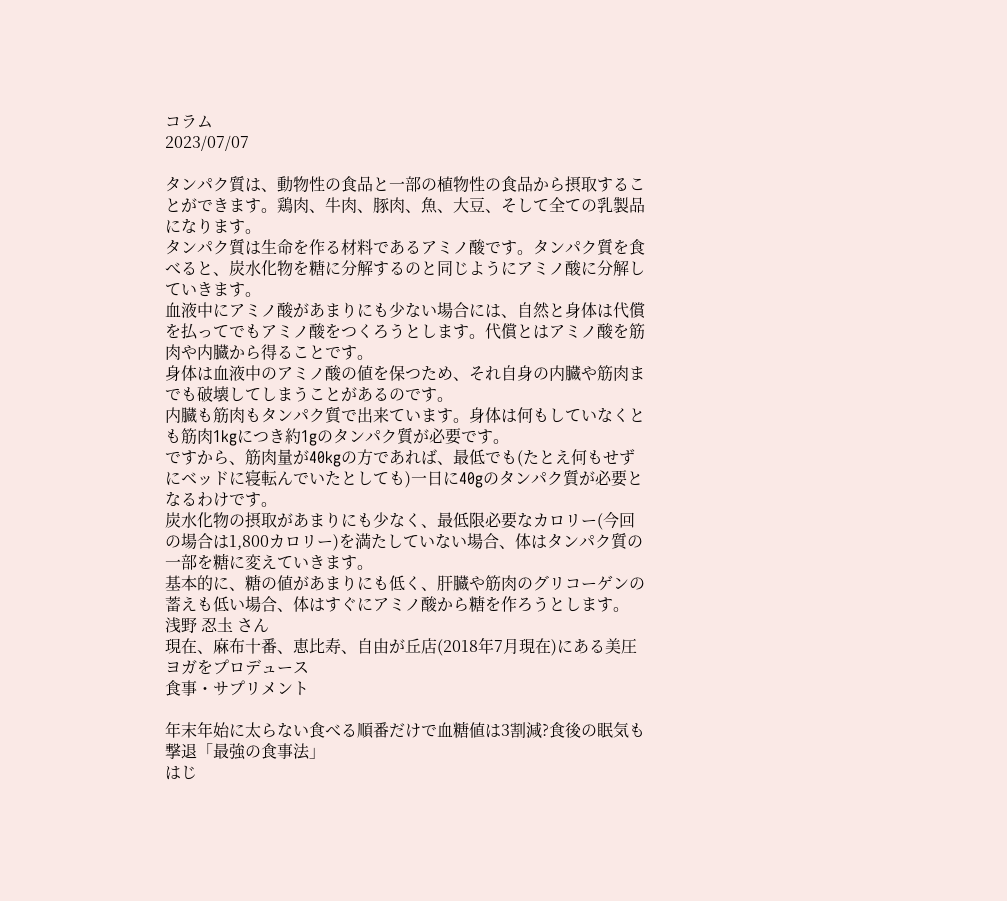コラム
2023/07/07

タンパク質は、動物性の食品と一部の植物性の食品から摂取することができます。鶏肉、牛肉、豚肉、魚、大豆、そして全ての乳製品になります。
タンパク質は生命を作る材料であるアミノ酸です。タンパク質を食べると、炭水化物を糖に分解するのと同じようにアミノ酸に分解していきます。
血液中にアミノ酸があまりにも少ない場合には、自然と身体は代償を払ってでもアミノ酸をつくろうとします。代償とはアミノ酸を筋肉や内臓から得ることです。
身体は血液中のアミノ酸の値を保つため、それ自身の内臓や筋肉までも破壊してしまうことがあるのです。
内臓も筋肉もタンパク質で出来ています。身体は何もしていなくとも筋肉1kgにつき約1gのタンパク質が必要です。
ですから、筋肉量が40kgの方であれば、最低でも(たとえ何もせずにベッドに寝転んでいたとしても)一日に40gのタンパク質が必要となるわけです。
炭水化物の摂取があまりにも少なく、最低限必要なカロリー(今回の場合は1,800カロリー)を満たしていない場合、体はタンパク質の一部を糖に変えていきます。
基本的に、糖の値があまりにも低く、肝臓や筋肉のグリコーゲンの蓄えも低い場合、体はすぐにアミノ酸から糖を作ろうとします。
浅野 忍圡 さん
現在、麻布十番、恵比寿、自由が丘店(2018年7月現在)にある美圧ヨガをプロデュース
食事・サプリメント

年末年始に太らない食べる順番だけで血糖値は3割減?食後の眠気も撃退「最強の食事法」
はじ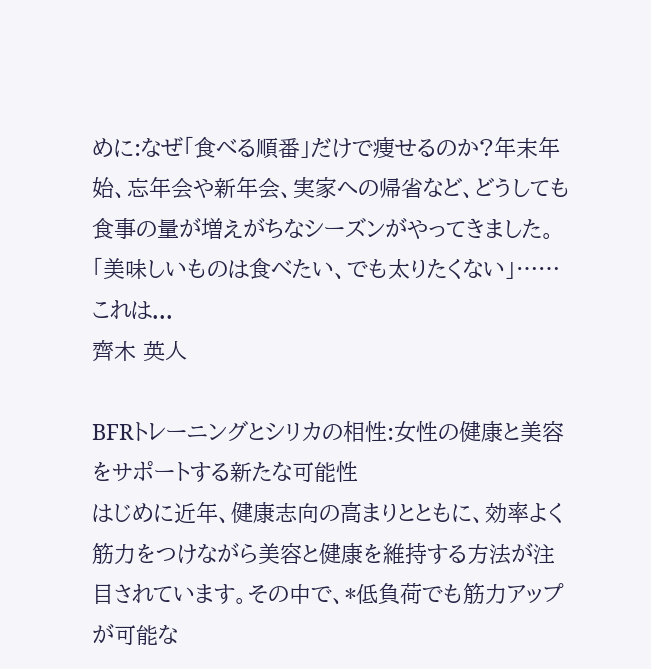めに:なぜ「食べる順番」だけで痩せるのか?年末年始、忘年会や新年会、実家への帰省など、どうしても食事の量が増えがちなシーズンがやってきました。「美味しいものは食べたい、でも太りたくない」……これは...
齊木 英人

BFRトレーニングとシリカの相性:女性の健康と美容をサポートする新たな可能性
はじめに近年、健康志向の高まりとともに、効率よく筋力をつけながら美容と健康を維持する方法が注目されています。その中で、*低負荷でも筋力アップが可能な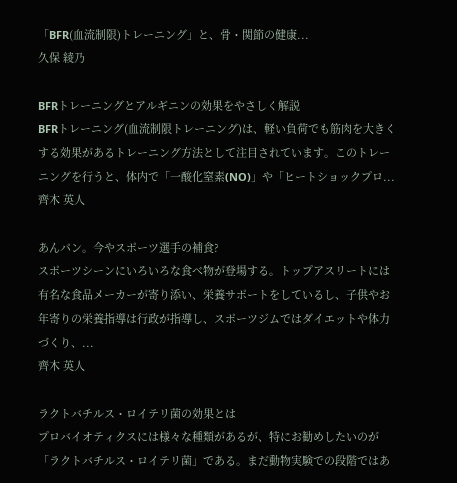「BFR(血流制限)トレーニング」と、骨・関節の健康...
久保 綾乃

BFRトレーニングとアルギニンの効果をやさしく解説
BFRトレーニング(血流制限トレーニング)は、軽い負荷でも筋肉を大きくする効果があるトレーニング方法として注目されています。このトレーニングを行うと、体内で「一酸化窒素(NO)」や「ヒートショックプロ...
齊木 英人

あんパン。今やスポーツ選手の補食?
スポーツシーンにいろいろな食べ物が登場する。トップアスリートには有名な食品メーカーが寄り添い、栄養サポートをしているし、子供やお年寄りの栄養指導は行政が指導し、スポーツジムではダイエットや体力づくり、...
齊木 英人

ラクトバチルス・ロイテリ菌の効果とは
プロバイオティクスには様々な種類があるが、特にお勧めしたいのが「ラクトバチルス・ロイテリ菌」である。まだ動物実験での段階ではあ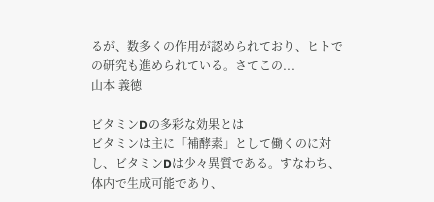るが、数多くの作用が認められており、ヒトでの研究も進められている。さてこの...
山本 義徳

ビタミンDの多彩な効果とは
ビタミンは主に「補酵素」として働くのに対し、ビタミンDは少々異質である。すなわち、体内で生成可能であり、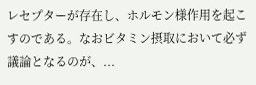レセプターが存在し、ホルモン様作用を起こすのである。なおビタミン摂取において必ず議論となるのが、...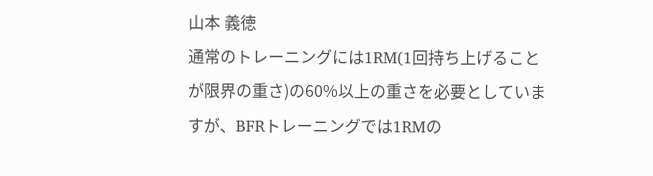山本 義徳
通常のトレーニングには1RM(1回持ち上げることが限界の重さ)の60%以上の重さを必要としていますが、BFRトレーニングでは1RMの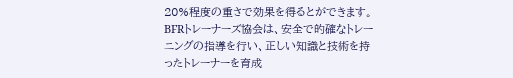20%程度の重さで効果を得るとができます。
BFRトレーナーズ協会は、安全で的確なトレーニングの指導を行い、正しい知識と技術を持ったトレーナーを育成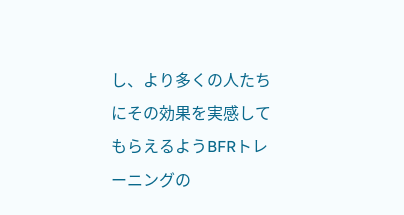し、より多くの人たちにその効果を実感してもらえるようBFRトレーニングの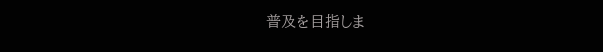普及を目指しま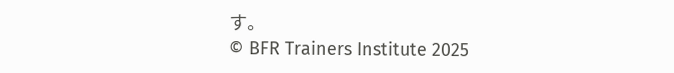す。
© BFR Trainers Institute 2025